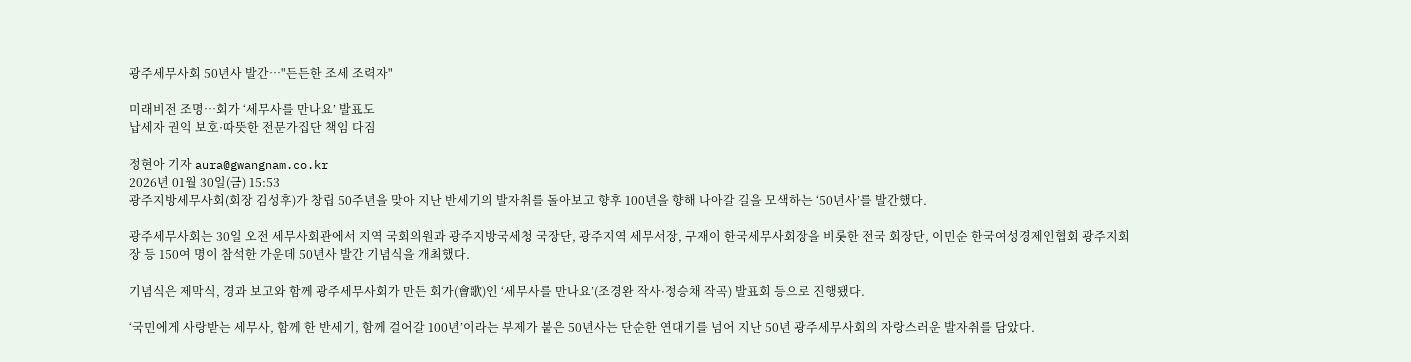광주세무사회 50년사 발간…"든든한 조세 조력자"

미래비전 조명…회가 ‘세무사를 만나요’ 발표도
납세자 권익 보호·따뜻한 전문가집단 책임 다짐

정현아 기자 aura@gwangnam.co.kr
2026년 01월 30일(금) 15:53
광주지방세무사회(회장 김성후)가 창립 50주년을 맞아 지난 반세기의 발자취를 돌아보고 향후 100년을 향해 나아갈 길을 모색하는 ‘50년사’를 발간했다.

광주세무사회는 30일 오전 세무사회관에서 지역 국회의원과 광주지방국세청 국장단, 광주지역 세무서장, 구재이 한국세무사회장을 비롯한 전국 회장단, 이민순 한국여성경제인협회 광주지회장 등 150여 명이 참석한 가운데 50년사 발간 기념식을 개최했다.

기념식은 제막식, 경과 보고와 함께 광주세무사회가 만든 회가(會歌)인 ‘세무사를 만나요’(조경완 작사·정승채 작곡) 발표회 등으로 진행됐다.

‘국민에게 사랑받는 세무사, 함께 한 반세기, 함께 걸어갈 100년’이라는 부제가 붙은 50년사는 단순한 연대기를 넘어 지난 50년 광주세무사회의 자랑스러운 발자취를 담았다.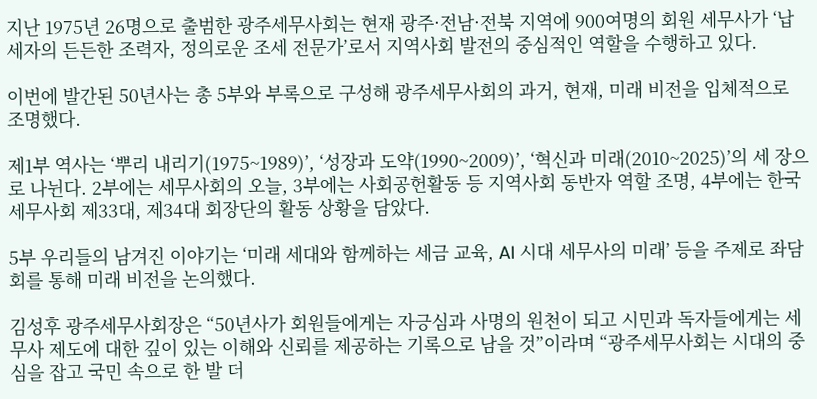지난 1975년 26명으로 출범한 광주세무사회는 현재 광주·전남·전북 지역에 900여명의 회원 세무사가 ‘납세자의 든든한 조력자, 정의로운 조세 전문가’로서 지역사회 발전의 중심적인 역할을 수행하고 있다.

이번에 발간된 50년사는 총 5부와 부록으로 구성해 광주세무사회의 과거, 현재, 미래 비전을 입체적으로 조명했다.

제1부 역사는 ‘뿌리 내리기(1975~1989)’, ‘성장과 도약(1990~2009)’, ‘혁신과 미래(2010~2025)’의 세 장으로 나뉜다. 2부에는 세무사회의 오늘, 3부에는 사회공헌활동 등 지역사회 동반자 역할 조명, 4부에는 한국세무사회 제33대, 제34대 회장단의 활동 상황을 담았다.

5부 우리들의 남겨진 이야기는 ‘미래 세대와 함께하는 세금 교육, AI 시대 세무사의 미래’ 등을 주제로 좌담회를 통해 미래 비전을 논의했다.

김성후 광주세무사회장은 “50년사가 회원들에게는 자긍심과 사명의 원천이 되고 시민과 독자들에게는 세무사 제도에 대한 깊이 있는 이해와 신뢰를 제공하는 기록으로 남을 것”이라며 “광주세무사회는 시대의 중심을 잡고 국민 속으로 한 발 더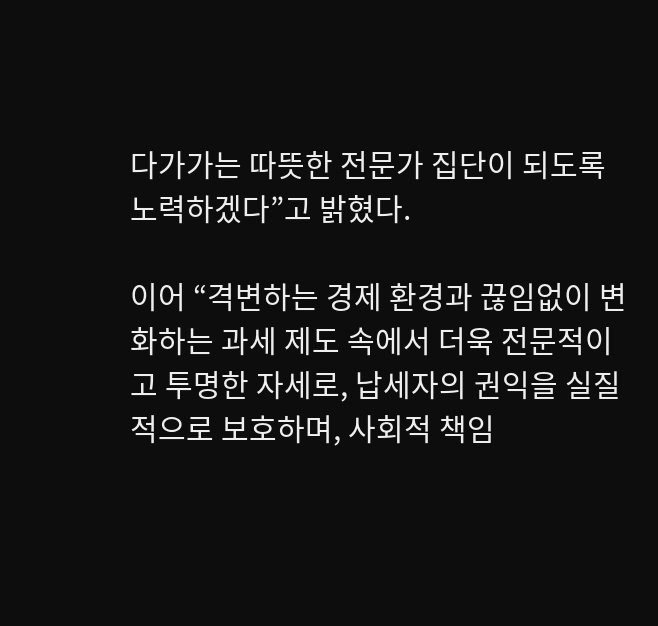다가가는 따뜻한 전문가 집단이 되도록 노력하겠다”고 밝혔다.

이어 “격변하는 경제 환경과 끊임없이 변화하는 과세 제도 속에서 더욱 전문적이고 투명한 자세로, 납세자의 권익을 실질적으로 보호하며, 사회적 책임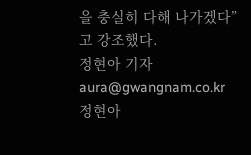을 충실히 다해 나가겠다”고 강조했다.
정현아 기자 aura@gwangnam.co.kr        정현아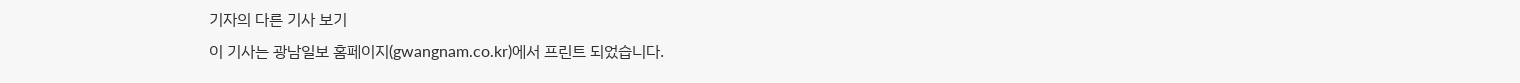기자의 다른 기사 보기
이 기사는 광남일보 홈페이지(gwangnam.co.kr)에서 프린트 되었습니다.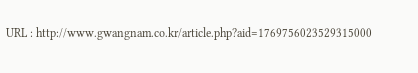URL : http://www.gwangnam.co.kr/article.php?aid=1769756023529315000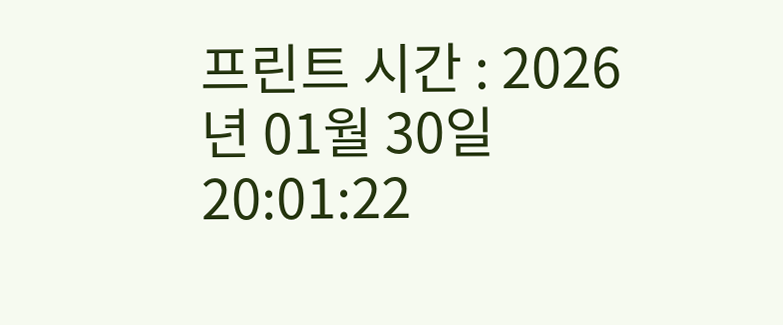프린트 시간 : 2026년 01월 30일 20:01:22